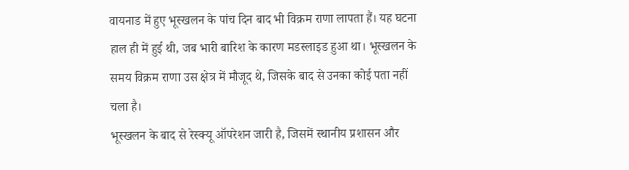वायनाड में हुए भूस्खलन के पांच दिन बाद भी विक्रम राणा लापता हैं। यह घटना हाल ही में हुई थी, जब भारी बारिश के कारण मडस्लाइड हुआ था। भूस्खलन के समय विक्रम राणा उस क्षेत्र में मौजूद थे, जिसके बाद से उनका कोई पता नहीं चला है।
भूस्खलन के बाद से रेस्क्यू ऑपरेशन जारी है, जिसमें स्थानीय प्रशासन और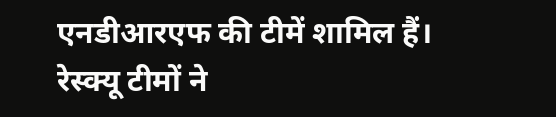एनडीआरएफ की टीमें शामिल हैं। रेस्क्यू टीमों ने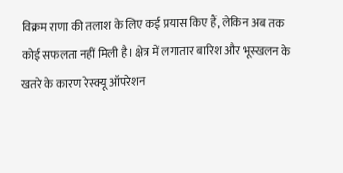विक्रम राणा की तलाश के लिए कई प्रयास किए हैं, लेकिन अब तक कोई सफलता नहीं मिली है। क्षेत्र में लगातार बारिश और भूस्खलन के खतरे के कारण रेस्क्यू ऑपरेशन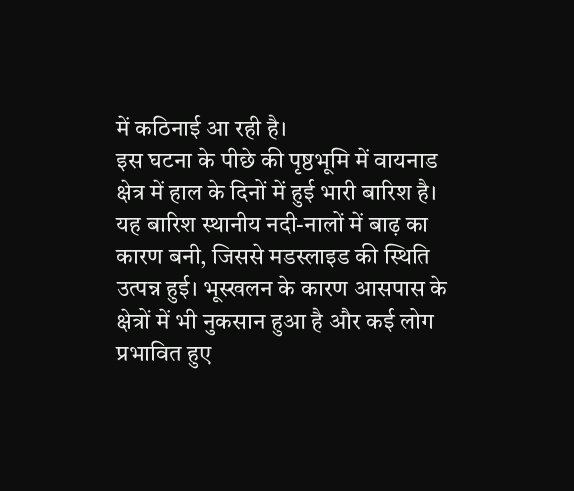में कठिनाई आ रही है।
इस घटना के पीछे की पृष्ठभूमि में वायनाड क्षेत्र में हाल के दिनों में हुई भारी बारिश है। यह बारिश स्थानीय नदी-नालों में बाढ़ का कारण बनी, जिससे मडस्लाइड की स्थिति उत्पन्न हुई। भूस्खलन के कारण आसपास के क्षेत्रों में भी नुकसान हुआ है और कई लोग प्रभावित हुए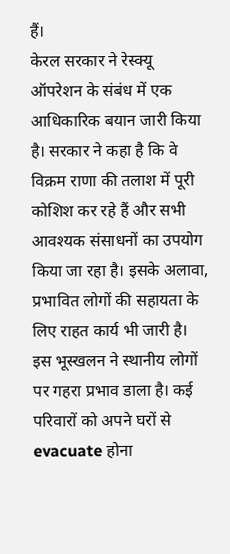हैं।
केरल सरकार ने रेस्क्यू ऑपरेशन के संबंध में एक आधिकारिक बयान जारी किया है। सरकार ने कहा है कि वे विक्रम राणा की तलाश में पूरी कोशिश कर रहे हैं और सभी आवश्यक संसाधनों का उपयोग किया जा रहा है। इसके अलावा, प्रभावित लोगों की सहायता के लिए राहत कार्य भी जारी है।
इस भूस्खलन ने स्थानीय लोगों पर गहरा प्रभाव डाला है। कई परिवारों को अपने घरों से evacuate होना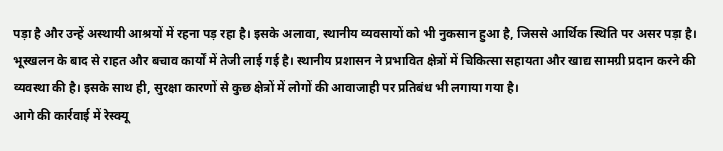पड़ा है और उन्हें अस्थायी आश्रयों में रहना पड़ रहा है। इसके अलावा, स्थानीय व्यवसायों को भी नुकसान हुआ है, जिससे आर्थिक स्थिति पर असर पड़ा है।
भूस्खलन के बाद से राहत और बचाव कार्यों में तेजी लाई गई है। स्थानीय प्रशासन ने प्रभावित क्षेत्रों में चिकित्सा सहायता और खाद्य सामग्री प्रदान करने की व्यवस्था की है। इसके साथ ही, सुरक्षा कारणों से कुछ क्षेत्रों में लोगों की आवाजाही पर प्रतिबंध भी लगाया गया है।
आगे की कार्रवाई में रेस्क्यू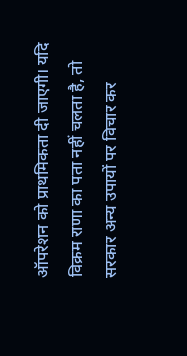ऑपरेशन को प्राथमिकता दी जाएगी। यदि विक्रम राणा का पता नहीं चलता है, तो सरकार अन्य उपायों पर विचार कर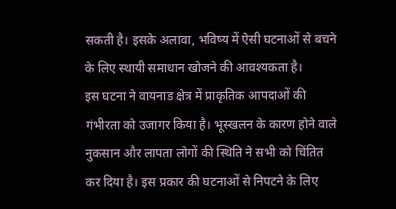सकती है। इसके अलावा, भविष्य में ऐसी घटनाओं से बचने के लिए स्थायी समाधान खोजने की आवश्यकता है।
इस घटना ने वायनाड क्षेत्र में प्राकृतिक आपदाओं की गंभीरता को उजागर किया है। भूस्खलन के कारण होने वाले नुकसान और लापता लोगों की स्थिति ने सभी को चिंतित कर दिया है। इस प्रकार की घटनाओं से निपटने के लिए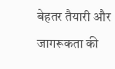बेहतर तैयारी और जागरूकता की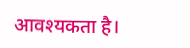आवश्यकता है।